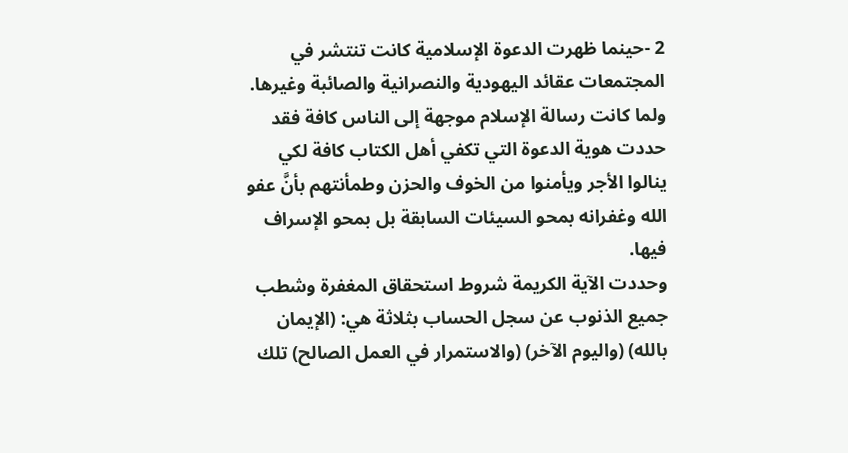2 -حينما ظهرت الدعوة الإسلامية كانت تنتشر في المجتمعات عقائد اليهودية والنصرانية والصائبة وغيرها.
ولما كانت رسالة الإسلام موجهة إلى الناس كافة فقد حددت هوية الدعوة التي تكفي أهل الكتاب كافة لكي ينالوا الأجر ويأمنوا من الخوف والحزن وطمأنتهم بأنَّ عفو الله وغفرانه بمحو السيئات السابقة بل بمحو الإسراف فيها.
وحددت الآية الكريمة شروط استحقاق المغفرة وشطب جميع الذنوب عن سجل الحساب بثلاثة هي: (الإيمان بالله) (واليوم الآخر) (والاستمرار في العمل الصالح) تلك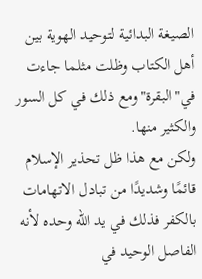الصيغة البدائية لتوحيد الهوية بين أهل الكتاب وظلت مثلما جاءت في"البقرة"ومع ذلك في كل السور والكثير منها.
ولكن مع هذا ظل تحذير الإسلام قائمًا وشديدًا من تبادل الاتهامات بالكفر فذلك في يد الله وحده لأنه الفاصل الوحيد في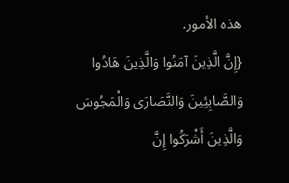هذه الأمور.
{إِنَّ الَّذِينَ آمَنُوا وَالَّذِينَ هَادُوا وَالصَّابِئِينَ وَالنَّصَارَى وَالْمَجُوسَ وَالَّذِينَ أَشْرَكُوا إِنَّ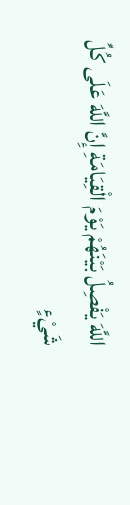اللَّهَ يَفْصِلُ بَيْنَهُمْ يَوْمَ الْقِيَامَةِ إِنَّ اللَّهَ عَلَى كُلِّ شَيْءٍ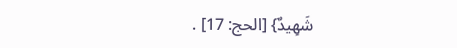شَهِيدٌ} [الحج: 17] .